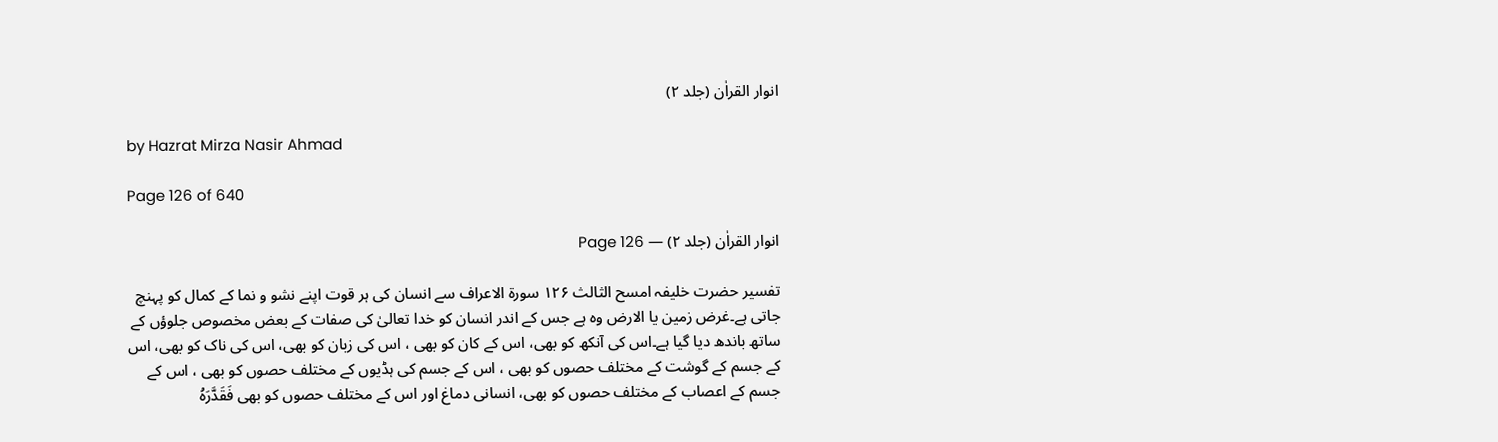انوار القراٰن (جلد ۲)

by Hazrat Mirza Nasir Ahmad

Page 126 of 640

انوار القراٰن (جلد ۲) — Page 126

تفسیر حضرت خلیفہ امسح الثالث ۱۲۶ سورة الاعراف سے انسان کی ہر قوت اپنے نشو و نما کے کمال کو پہنچ جاتی ہے۔غرض زمین یا الارض وہ ہے جس کے اندر انسان کو خدا تعالیٰ کی صفات کے بعض مخصوص جلوؤں کے ساتھ باندھ دیا گیا ہے۔اس کی آنکھ کو بھی، اس کے کان کو بھی ، اس کی زبان کو بھی، اس کی ناک کو بھی، اس کے جسم کے گوشت کے مختلف حصوں کو بھی ، اس کے جسم کی ہڈیوں کے مختلف حصوں کو بھی ، اس کے جسم کے اعصاب کے مختلف حصوں کو بھی، انسانی دماغ اور اس کے مختلف حصوں کو بھی فَقَدَّرَهُ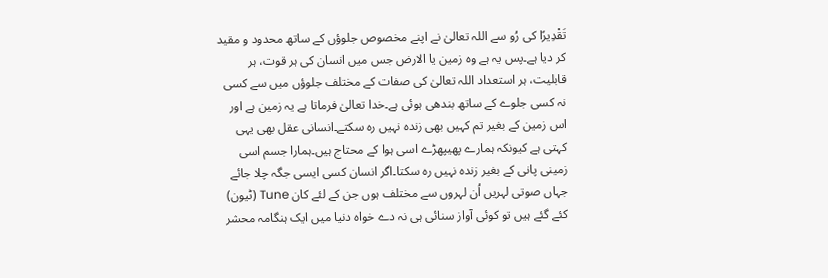تَقْدِيرًا کی رُو سے اللہ تعالیٰ نے اپنے مخصوص جلوؤں کے ساتھ محدود و مقید کر دیا ہے۔پس یہ ہے وہ زمین یا الارض جس میں انسان کی ہر قوت، ہر قابلیت، ہر استعداد اللہ تعالیٰ کی صفات کے مختلف جلوؤں میں سے کسی نہ کسی جلوے کے ساتھ بندھی ہوئی ہے۔خدا تعالیٰ فرماتا ہے یہ زمین ہے اور اس زمین کے بغیر تم کہیں بھی زندہ نہیں رہ سکتے۔انسانی عقل بھی یہی کہتی ہے کیونکہ ہمارے پھیپھڑے اسی ہوا کے محتاج ہیں۔ہمارا جسم اسی زمینی پانی کے بغیر زندہ نہیں رہ سکتا۔اگر انسان کسی ایسی جگہ چلا جائے جہاں صوتی لہریں اُن لہروں سے مختلف ہوں جن کے لئے کان Tune (ٹیون) کئے گئے ہیں تو کوئی آواز سنائی ہی نہ دے خواہ دنیا میں ایک ہنگامہ محشر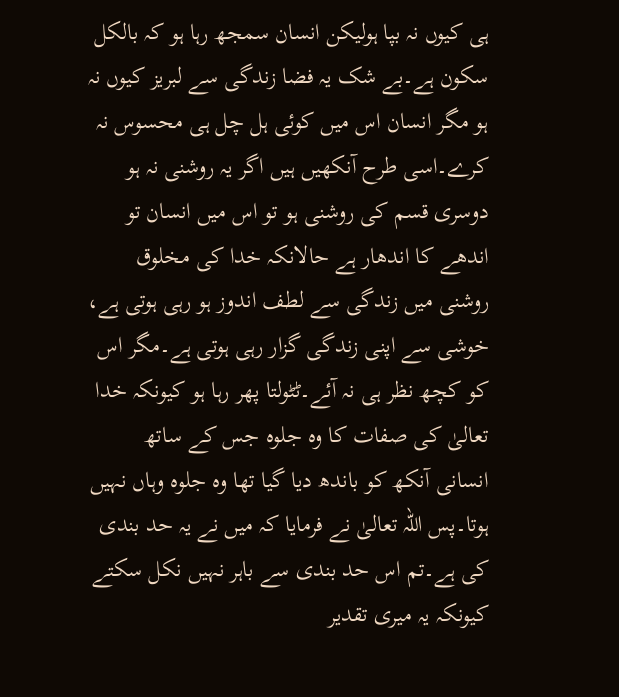ہی کیوں نہ بپا ہولیکن انسان سمجھ رہا ہو کہ بالکل سکون ہے۔بے شک یہ فضا زندگی سے لبریز کیوں نہ ہو مگر انسان اس میں کوئی ہل چل ہی محسوس نہ کرے۔اسی طرح آنکھیں ہیں اگر یہ روشنی نہ ہو دوسری قسم کی روشنی ہو تو اس میں انسان تو اندھے کا اندھار ہے حالانکہ خدا کی مخلوق روشنی میں زندگی سے لطف اندوز ہو رہی ہوتی ہے، خوشی سے اپنی زندگی گزار رہی ہوتی ہے۔مگر اس کو کچھ نظر ہی نہ آئے۔ٹٹولتا پھر رہا ہو کیونکہ خدا تعالیٰ کی صفات کا وہ جلوہ جس کے ساتھ انسانی آنکھ کو باندھ دیا گیا تھا وہ جلوہ وہاں نہیں ہوتا۔پس اللہ تعالیٰ نے فرمایا کہ میں نے یہ حد بندی کی ہے۔تم اس حد بندی سے باہر نہیں نکل سکتے کیونکہ یہ میری تقدیر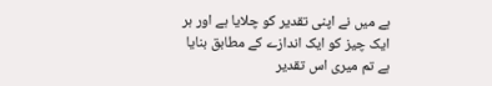ہے میں نے اپنی تقدیر کو چلایا ہے اور ہر ایک چیز کو ایک اندازے کے مطابق بنایا ہے تم میری اس تقدیر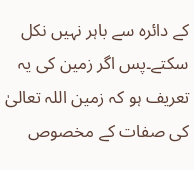کے دائرہ سے باہر نہیں نکل سکتے۔پس اگر زمین کی یہ تعریف ہو کہ زمین اللہ تعالیٰ کی صفات کے مخصوص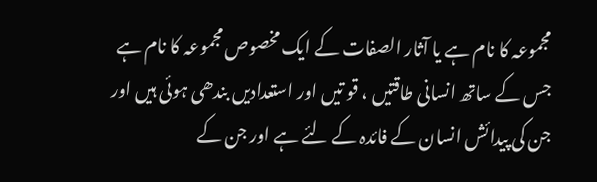مجموعہ کا نام ہے یا آثار الصفات کے ایک مخصوص مجموعہ کا نام ہے جس کے ساتھ انسانی طاقتیں ، قو تیں اور استعدادیں بندھی ہوئی ہیں اور جن کی پیدائش انسان کے فائدہ کے لئے ہے اور جن کے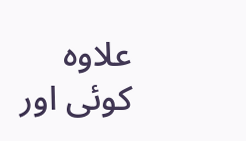علاوہ کوئی اور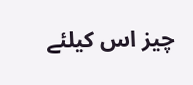چیز اس کیلئے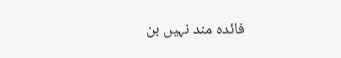فائدہ مند نہیں بن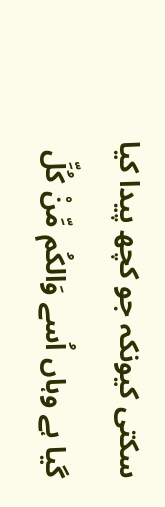سکتی کیونکہ جو کچھ پیدا کیا گیا ہے وہاں اُسے وَالكُم مِّنْ كُلِّ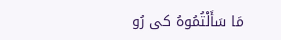مَا سَأَلْتُمُوهُ کی رُو